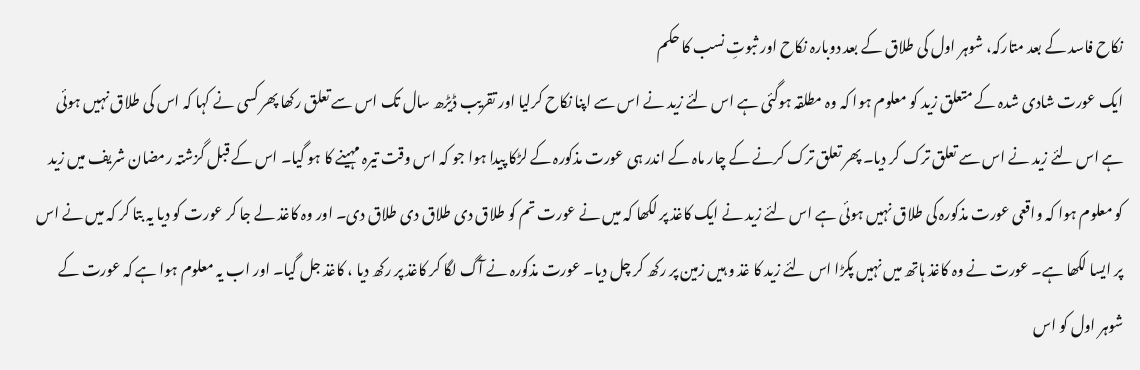نکاح فاسد کے بعد متارکہ، شوہر اول کی طلاق کے بعد دوبارہ نکاح اور ثبوتِ نسب کا حکم
ایک عورت شادی شدہ کے متعلق زید کو معلوم ہوا کہ وہ مطلقہ ہوگئی ہے اس لئے زید نے اس سے اپنا نکاح کرلیا اور تقریب ڈیڑھ سال تک اس سے تعلق رکھا پھر کسی نے کہا کہ اس کی طلاق نہیں ہوئی ہے اس لئے زید نے اس سے تعلق ترک کر دیا۔ پھر تعلق ترک کرنے کے چار ماہ کے اندر ہی عورت مذکورہ کے لڑکا پیدا ہوا جو کہ اس وقت تیرہ مہینے کا ہو گیا۔ اس کے قبل گزشتہ رمضان شریف میں زید کو معلوم ہوا کہ واقعی عورت مذکورہ کی طلاق نہیں ہوئی ہے اس لئے زید نے ایک کاغذ پر لکھا کہ میں نے عورت تم کو طلاق دی طلاق دی طلاق دی۔ اور وہ کاغذ لے جا کر عورت کو دیا یہ بتا کر کہ میں نے اس پر ایسا لکھا ہے۔ عورت نے وہ کاغذ ہاتھ میں نہیں پکڑا اس لئے زید کا غذ و ہیں زمین پر رکھ کر چل دیا۔ عورت مذکورہ نے آگ لگا کر کاغذ پر رکھ دیا ، کاغذ جل گیا۔ اور اب یہ معلوم ہوا ہے کہ عورت کے شوہر اول کو اس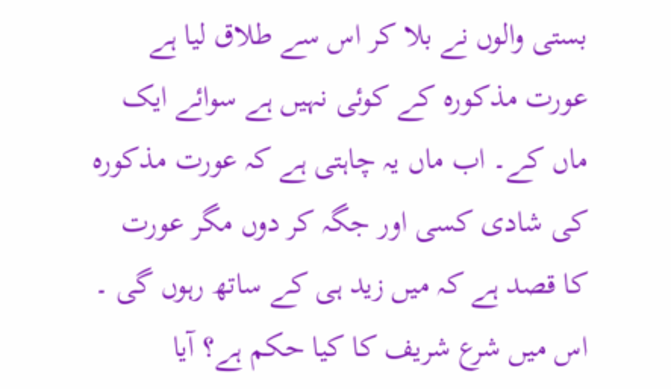بستی والوں نے بلا کر اس سے طلاق لیا ہے عورت مذکورہ کے کوئی نہیں ہے سوائے ایک ماں کے۔ اب ماں یہ چاہتی ہے کہ عورت مذکورہ کی شادی کسی اور جگہ کر دوں مگر عورت کا قصد ہے کہ میں زید ہی کے ساتھ رہوں گی ۔ اس میں شرع شریف کا کیا حکم ہے؟ آیا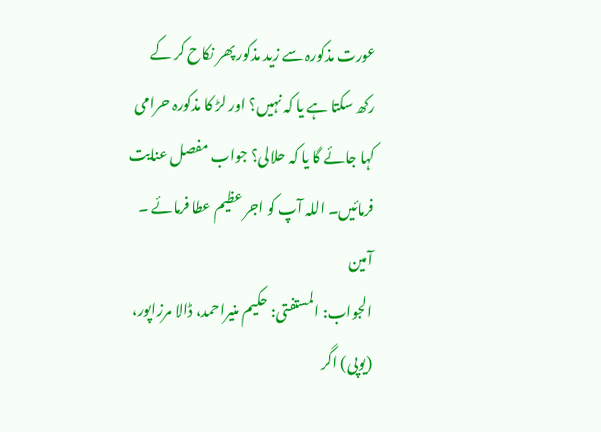عورت مذکورہ سے زید مذکور پھر نکاح کر کے رکھ سکتا ہے یا کہ نہیں؟ اور لڑ کا مذکورہ حرامی کہا جائے گا یا کہ حلالی؟ جواب مفصل عنایت فرمائیں۔ اللہ آپ کو اجر عظیم عطا فرمائے ۔ آمین
الجواب: المستفتی: حکیم منیراحمد، ڈالا مرزاپور، (یوپی) اگر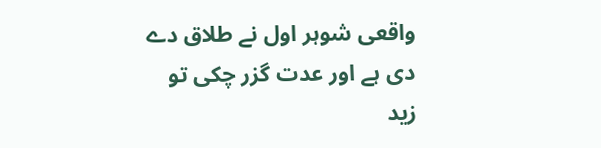واقعی شوہر اول نے طلاق دے دی ہے اور عدت گزر چکی تو زید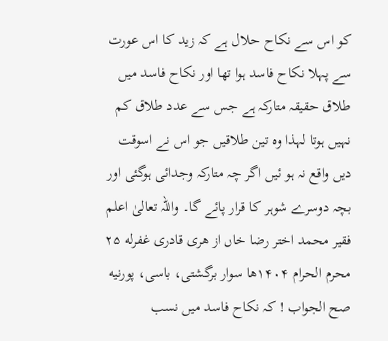کو اس سے نکاح حلال ہے کہ زید کا اس عورت سے پہلا نکاح فاسد ہوا تھا اور نکاح فاسد میں طلاق حقیقہ متارکہ ہے جس سے عدد طلاق کم نہیں ہوتا لہذا وہ تین طلاقیں جو اس نے اسوقت دیں واقع نہ ہو ئیں اگر چہ متارکہ وجدائی ہوگئی اور بچہ دوسرے شوہر کا قرار پائے گا۔ واللہ تعالیٰ اعلم فقیر محمد اختر رضا خاں از هری قادری غفرله ۲۵ محرم الحرام ۱۴۰۴ها سوار برگشتی، باسی، پورنیه صح الجواب ! کہ نکاح فاسد میں نسب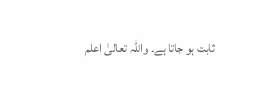ثابت ہو جاتا ہے۔ واللہ تعالیٰ اعلم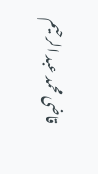قاضی محمد عبد الرحیم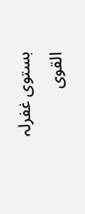بستوی غفرلہ القوی